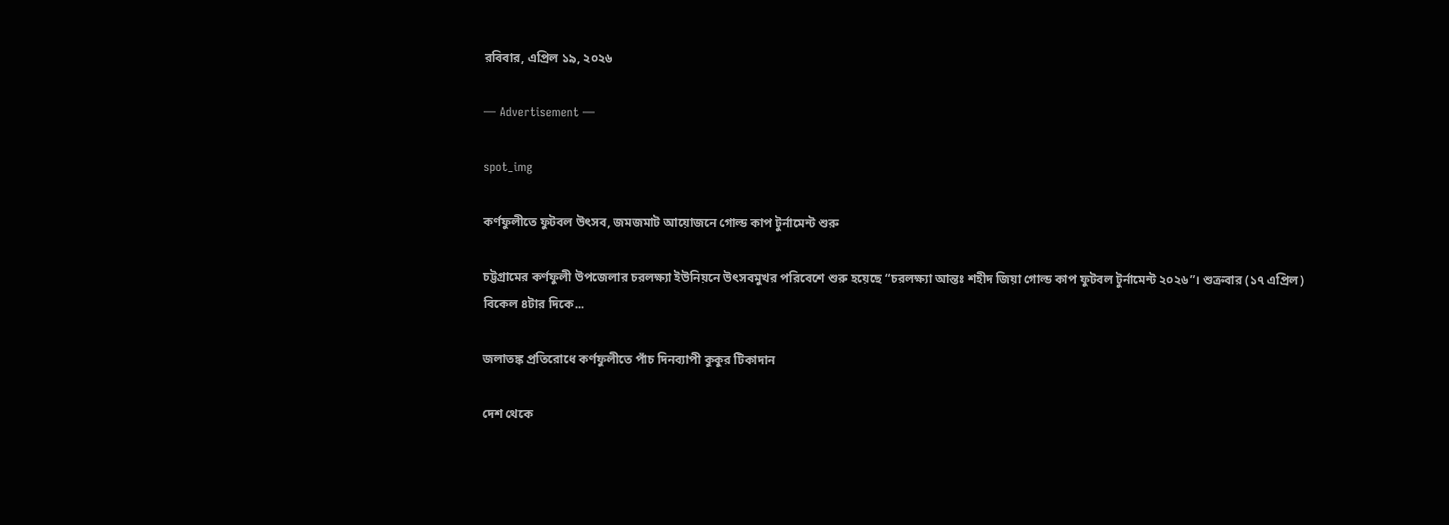রবিবার, এপ্রিল ১৯, ২০২৬

― Advertisement ―

spot_img

কর্ণফুলীতে ফুটবল উৎসব, জমজমাট আয়োজনে গোল্ড কাপ টুর্নামেন্ট শুরু

চট্টগ্রামের কর্ণফুলী উপজেলার চরলক্ষ্যা ইউনিয়নে উৎসবমুখর পরিবেশে শুরু হয়েছে “চরলক্ষ্যা আন্তঃ শহীদ জিয়া গোল্ড কাপ ফুটবল টুর্নামেন্ট ২০২৬”। শুক্রবার (১৭ এপ্রিল) বিকেল ৪টার দিকে...

জলাতঙ্ক প্রতিরোধে কর্ণফুলীতে পাঁচ দিনব্যাপী কুকুর টিকাদান

দেশ থেকে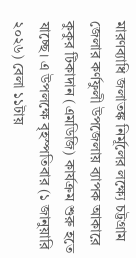মারণব্যাধি জলাতঙ্ক নির্মূলের লক্ষ্যে চট্টগ্রাম জেলার কর্ণফুলী উপজেলায় ব্যাপক আকারে কুকুর টিকাদান (এমডিজি) কার্যক্রম শুরু হতে যাচ্ছে। এ উপলক্ষে বৃহস্পতিবার (১ জানুয়ারি ২০২৬) বেলা ১১টায়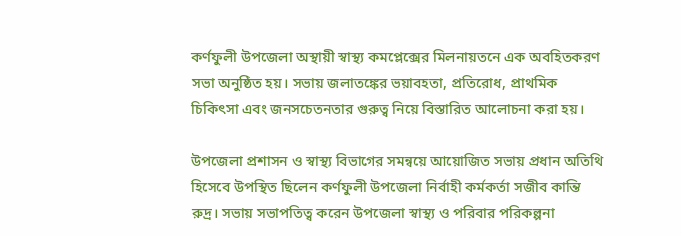কর্ণফুলী উপজেলা অস্থায়ী স্বাস্থ্য কমপ্লেক্সের মিলনায়তনে এক অবহিতকরণ সভা অনুষ্ঠিত হয়। সভায় জলাতঙ্কের ভয়াবহতা, প্রতিরোধ, প্রাথমিক চিকিৎসা এবং জনসচেতনতার গুরুত্ব নিয়ে বিস্তারিত আলোচনা করা হয়।

উপজেলা প্রশাসন ও স্বাস্থ্য বিভাগের সমন্বয়ে আয়োজিত সভায় প্রধান অতিথি হিসেবে উপস্থিত ছিলেন কর্ণফুলী উপজেলা নির্বাহী কর্মকর্তা সজীব কান্তি রুদ্র। সভায় সভাপতিত্ব করেন উপজেলা স্বাস্থ্য ও পরিবার পরিকল্পনা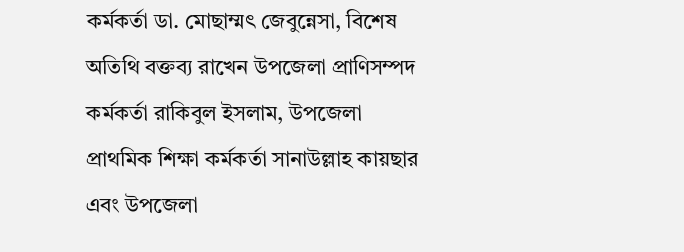কর্মকর্তা ডা. মোছাম্মৎ জেবুন্নেসা, বিশেষ অতিথি বক্তব্য রাখেন উপজেলা প্রাণিসম্পদ কর্মকর্তা রাকিবুল ইসলাম, উপজেলা প্রাথমিক শিক্ষা কর্মকর্তা সানাউল্লাহ কায়ছার এবং উপজেলা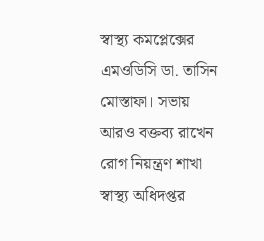স্বাস্থ্য কমপ্লেক্সের এমওডিসি ডা. তাসিন মোস্তাফা। সভায় আরও বক্তব্য রাখেন রোগ নিয়ন্ত্রণ শাখা স্বাস্থ্য অধিদপ্তর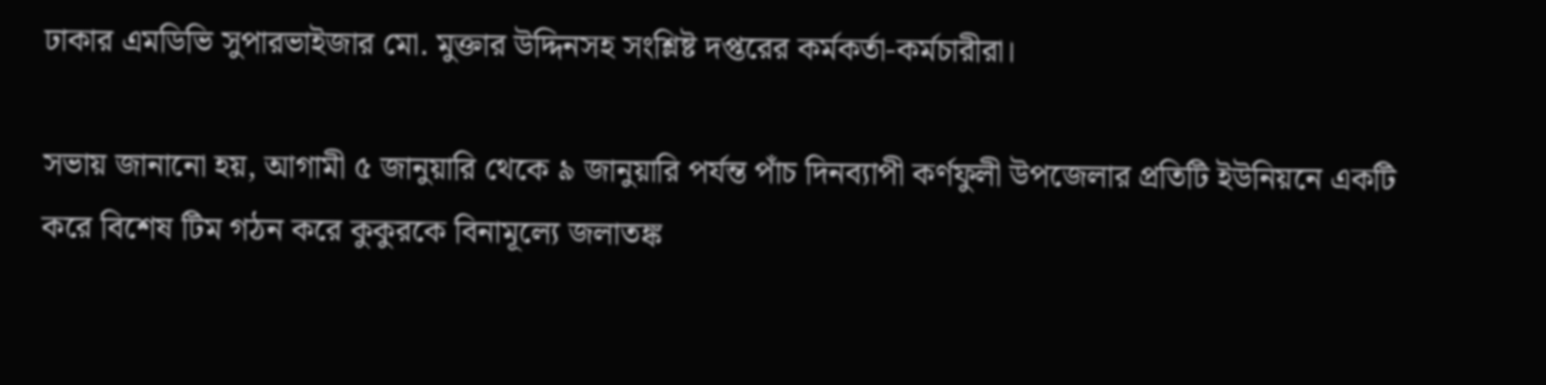ঢাকার এমডিভি সুপারভাইজার মো. মুক্তার উদ্দিনসহ সংশ্লিষ্ট দপ্তরের কর্মকর্তা-কর্মচারীরা।

সভায় জানানো হয়, আগামী ৫ জানুয়ারি থেকে ৯ জানুয়ারি পর্যন্ত পাঁচ দিনব্যাপী কর্ণফুলী উপজেলার প্রতিটি ইউনিয়নে একটি করে বিশেষ টিম গঠন করে কুকুরকে বিনামূল্যে জলাতঙ্ক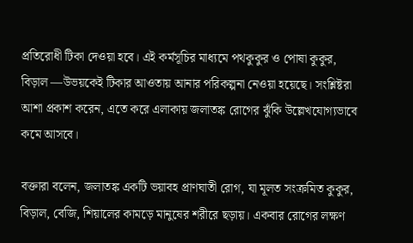প্রতিরোধী টিকা দেওয়া হবে। এই কর্মসূচির মাধ্যমে পথকুকুর ও পোষা কুকুর, বিড়াল —উভয়কেই টিকার আওতায় আনার পরিকল্পনা নেওয়া হয়েছে। সংশ্লিষ্টরা আশা প্রকাশ করেন, এতে করে এলাকায় জলাতঙ্ক রোগের ঝুঁকি উল্লেখযোগ্যভাবে কমে আসবে।

বক্তারা বলেন, জলাতঙ্ক একটি ভয়াবহ প্রাণঘাতী রোগ, যা মূলত সংক্রমিত কুকুর, বিড়াল, বেজি, শিয়ালের কামড়ে মানুষের শরীরে ছড়ায়। একবার রোগের লক্ষণ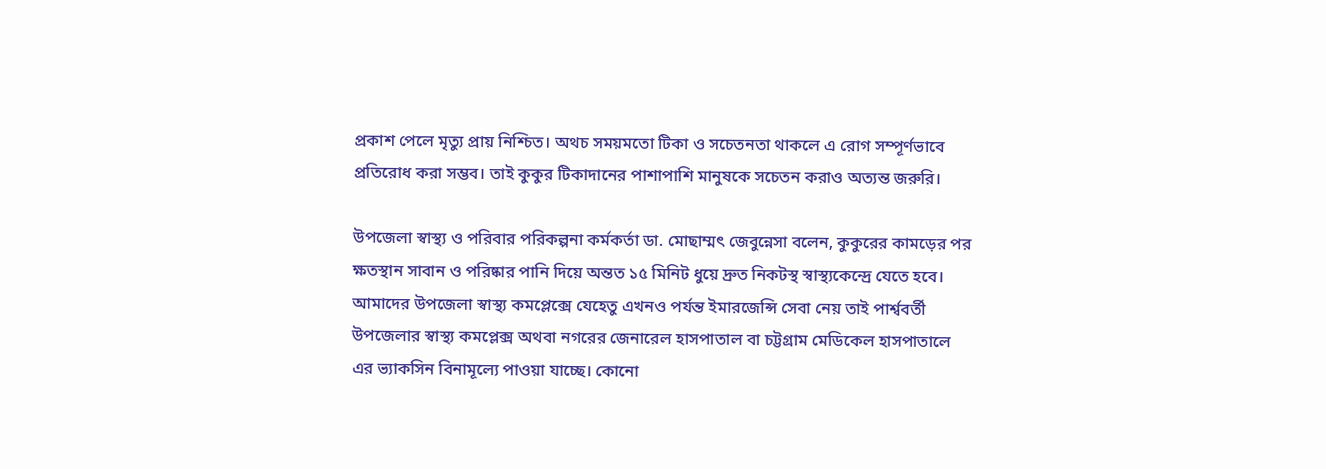প্রকাশ পেলে মৃত্যু প্রায় নিশ্চিত। অথচ সময়মতো টিকা ও সচেতনতা থাকলে এ রোগ সম্পূর্ণভাবে প্রতিরোধ করা সম্ভব। তাই কুকুর টিকাদানের পাশাপাশি মানুষকে সচেতন করাও অত্যন্ত জরুরি।

উপজেলা স্বাস্থ্য ও পরিবার পরিকল্পনা কর্মকর্তা ডা. মোছাম্মৎ জেবুন্নেসা বলেন, কুকুরের কামড়ের পর ক্ষতস্থান সাবান ও পরিষ্কার পানি দিয়ে অন্তত ১৫ মিনিট ধুয়ে দ্রুত নিকটস্থ স্বাস্থ্যকেন্দ্রে যেতে হবে। আমাদের উপজেলা স্বাস্থ্য কমপ্লেক্সে যেহেতু এখনও পর্যন্ত ইমারজেন্সি সেবা নেয় তাই পার্শ্ববর্তী উপজেলার স্বাস্থ্য কমপ্লেক্স অথবা নগরের জেনারেল হাসপাতাল বা চট্টগ্রাম মেডিকেল হাসপাতালে এর ভ্যাকসিন বিনামূল্যে পাওয়া যাচ্ছে। কোনো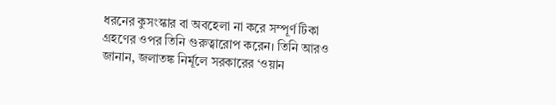ধরনের কুসংস্কার বা অবহেলা না করে সম্পূর্ণ টিকা গ্রহণের ওপর তিনি গুরুত্বারোপ করেন। তিনি আরও জানান, জলাতঙ্ক নির্মূলে সরকারের ‘ওয়ান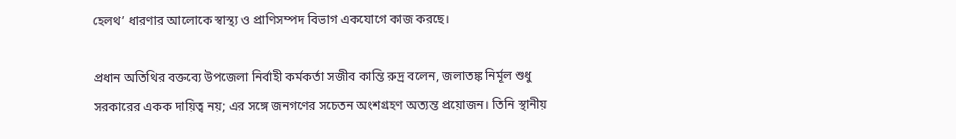হেলথ’ ধারণার আলোকে স্বাস্থ্য ও প্রাণিসম্পদ বিভাগ একযোগে কাজ করছে।

প্রধান অতিথির বক্তব্যে উপজেলা নির্বাহী কর্মকর্তা সজীব কান্তি রুদ্র বলেন, জলাতঙ্ক নির্মূল শুধু সরকারের একক দায়িত্ব নয়; এর সঙ্গে জনগণের সচেতন অংশগ্রহণ অত্যন্ত প্রয়োজন। তিনি স্থানীয়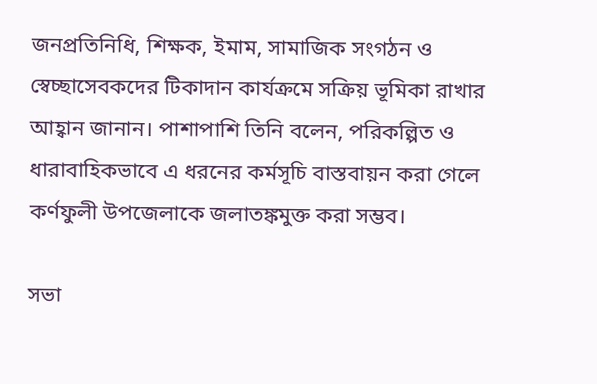জনপ্রতিনিধি, শিক্ষক, ইমাম, সামাজিক সংগঠন ও স্বেচ্ছাসেবকদের টিকাদান কার্যক্রমে সক্রিয় ভূমিকা রাখার আহ্বান জানান। পাশাপাশি তিনি বলেন, পরিকল্পিত ও ধারাবাহিকভাবে এ ধরনের কর্মসূচি বাস্তবায়ন করা গেলে কর্ণফুলী উপজেলাকে জলাতঙ্কমুক্ত করা সম্ভব।

সভা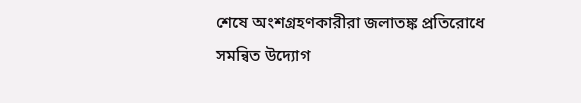শেষে অংশগ্রহণকারীরা জলাতঙ্ক প্রতিরোধে সমন্বিত উদ্যোগ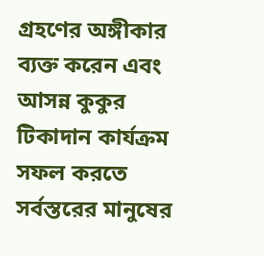গ্রহণের অঙ্গীকার ব্যক্ত করেন এবং আসন্ন কুকুর টিকাদান কার্যক্রম সফল করতে সর্বস্তরের মানুষের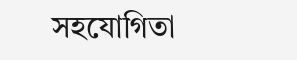সহযোগিতা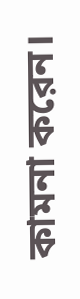কামনা করেন।